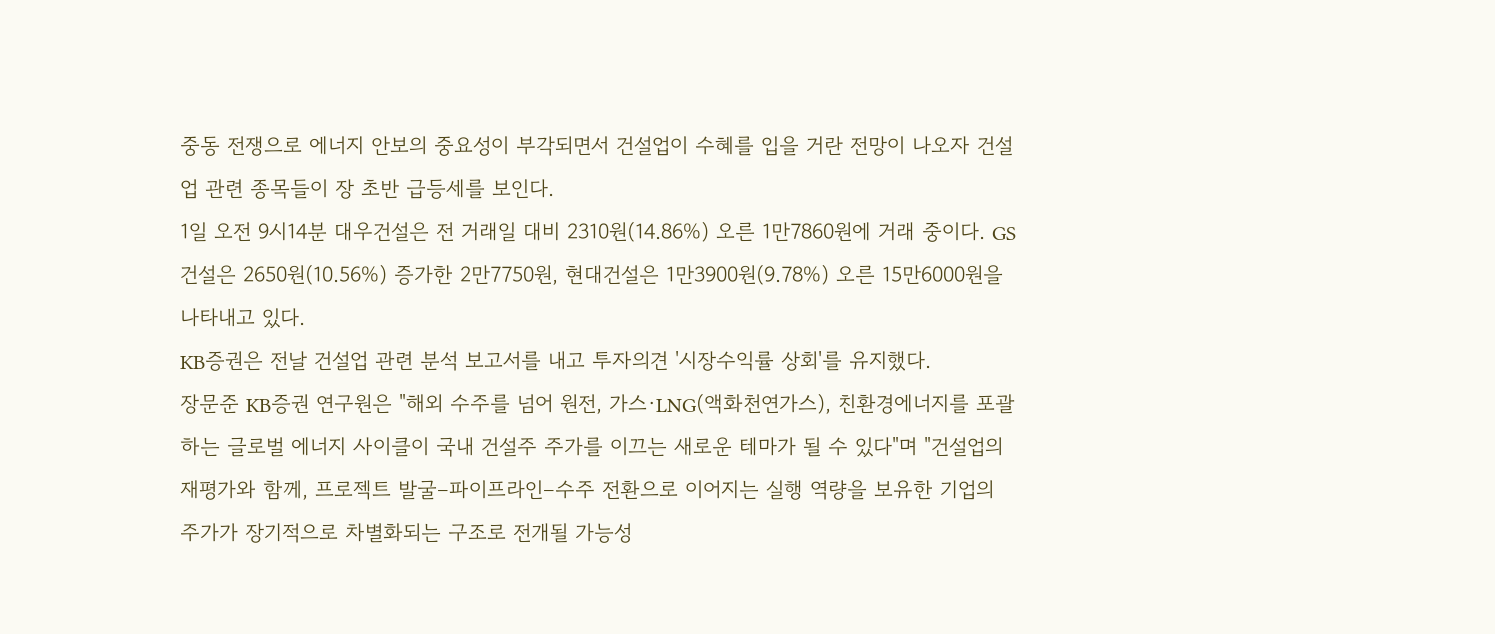중동 전쟁으로 에너지 안보의 중요성이 부각되면서 건설업이 수혜를 입을 거란 전망이 나오자 건설업 관련 종목들이 장 초반 급등세를 보인다.
1일 오전 9시14분 대우건설은 전 거래일 대비 2310원(14.86%) 오른 1만7860원에 거래 중이다. GS건설은 2650원(10.56%) 증가한 2만7750원, 현대건설은 1만3900원(9.78%) 오른 15만6000원을 나타내고 있다.
KB증권은 전날 건설업 관련 분석 보고서를 내고 투자의견 '시장수익률 상회'를 유지했다.
장문준 KB증권 연구원은 "해외 수주를 넘어 원전, 가스·LNG(액화천연가스), 친환경에너지를 포괄하는 글로벌 에너지 사이클이 국내 건설주 주가를 이끄는 새로운 테마가 될 수 있다"며 "건설업의 재평가와 함께, 프로젝트 발굴–파이프라인–수주 전환으로 이어지는 실행 역량을 보유한 기업의 주가가 장기적으로 차별화되는 구조로 전개될 가능성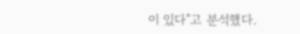이 있다"고 분석했다.